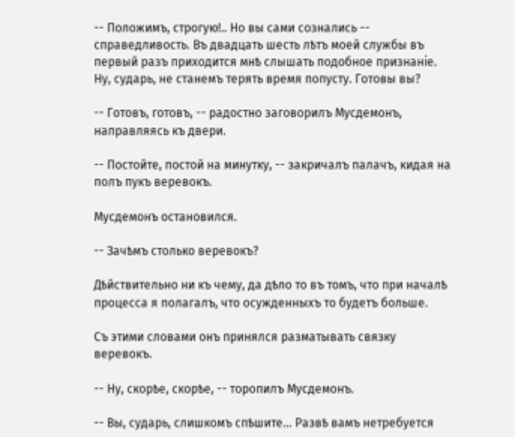-- Положимъ, строгую!.. Но вы сами сознались -- справедливость. Въ двадцать шесть лѣтъ моей службы въ первый разъ приходится мнѣ слышать подобное признаніе. Ну, сударь, не станемъ терять время попусту. Готовы вы?

-- Готовъ, готовъ, -- радостно заговорилъ Мусдемонъ, направляясь къ двери.

-- Постойте, постой на минутку, -- закричалъ палачъ, кидая на полъ пукъ веревокъ.

Мусдемонъ остановился.

-- Зачѣмъ столько веревокъ?

Дѣйствительно ни къ чему, да дѣло то въ томъ, что при началѣ процесса я полагалъ, что осужденныхъ то будетъ больше.

Съ этими словами онъ принялся разматывать связку веревокъ.

-- Ну, скорѣе, скорѣе, -- торопилъ Мусдемонъ.

-- Вы, сударь, слишкомъ спѣшите... Развѣ вамъ нетребуется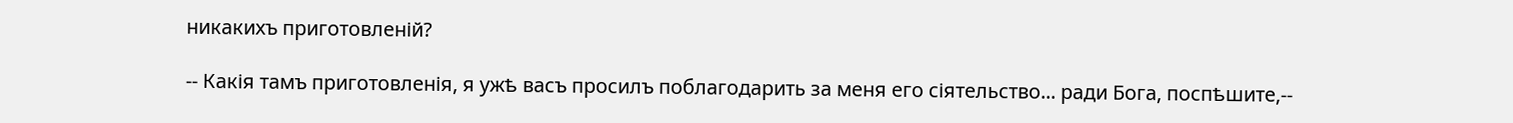никакихъ приготовленій?

-- Какія тамъ приготовленія, я ужѣ васъ просилъ поблагодарить за меня его сіятельство... ради Бога, поспѣшите,--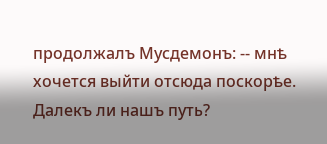продолжалъ Мусдемонъ: -- мнѣ хочется выйти отсюда поскорѣе. Далекъ ли нашъ путь?